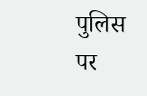पुलिस पर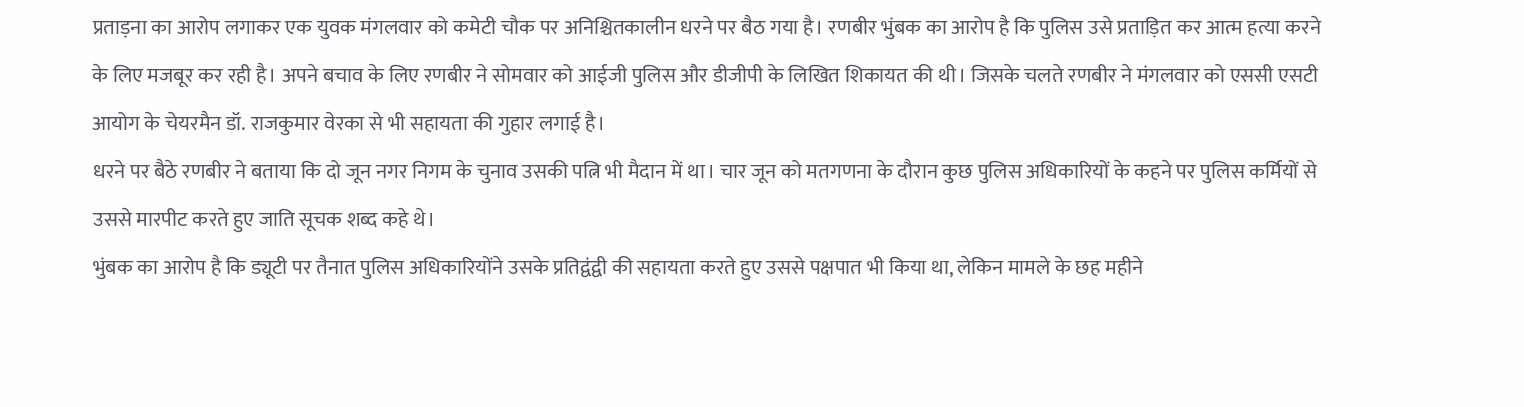प्रताड़ना का आरोप लगाकर एक युवक मंगलवार को कमेटी चौक पर अनिश्चितकालीन धरने पर बैठ गया है। रणबीर भुंबक का आरोप है कि पुलिस उसे प्रताड़ित कर आत्म हत्या करने के लिए मजबूर कर रही है। अपने बचाव के लिए रणबीर ने सोमवार को आईजी पुलिस और डीजीपी के लिखित शिकायत की थी। जिसके चलते रणबीर ने मंगलवार को एससी एसटी आयोग के चेयरमैन डॉ. राजकुमार वेरका से भी सहायता की गुहार लगाई है।
धरने पर बैठे रणबीर ने बताया कि दो जून नगर निगम के चुनाव उसकी पत्नि भी मैदान में था। चार जून को मतगणना के दौरान कुछ पुलिस अधिकारियों के कहने पर पुलिस कर्मियों से उससे मारपीट करते हुए जाति सूचक शब्द कहे थे।
भुंबक का आरोप है कि ड्यूटी पर तैनात पुलिस अधिकारियोंने उसके प्रतिद्वंद्वी की सहायता करते हुए उससे पक्षपात भी किया था, लेकिन मामले के छह महीने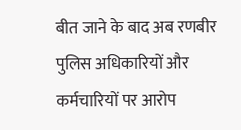बीत जाने के बाद अब रणबीर पुलिस अधिकारियों और कर्मचारियों पर आरोप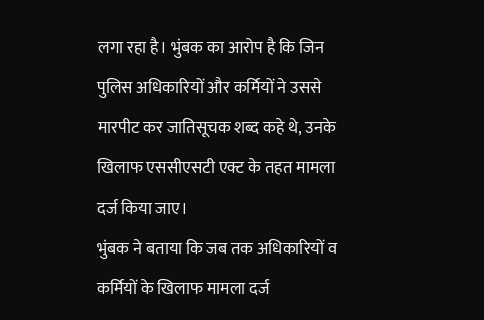लगा रहा है। भुंबक का आरोप है कि जिन पुलिस अधिकारियों और कर्मियों ने उससे मारपीट कर जातिसूचक शब्द कहे थे, उनके खिलाफ एससीएसटी एक्ट के तहत मामला दर्ज किया जाए।
भुंबक ने बताया कि जब तक अधिकारियों व कर्मियों के खिलाफ मामला दर्ज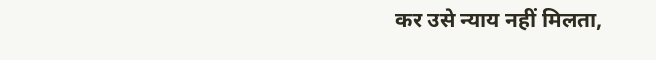कर उसे न्याय नहीं मिलता,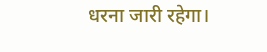धरना जारी रहेगा।